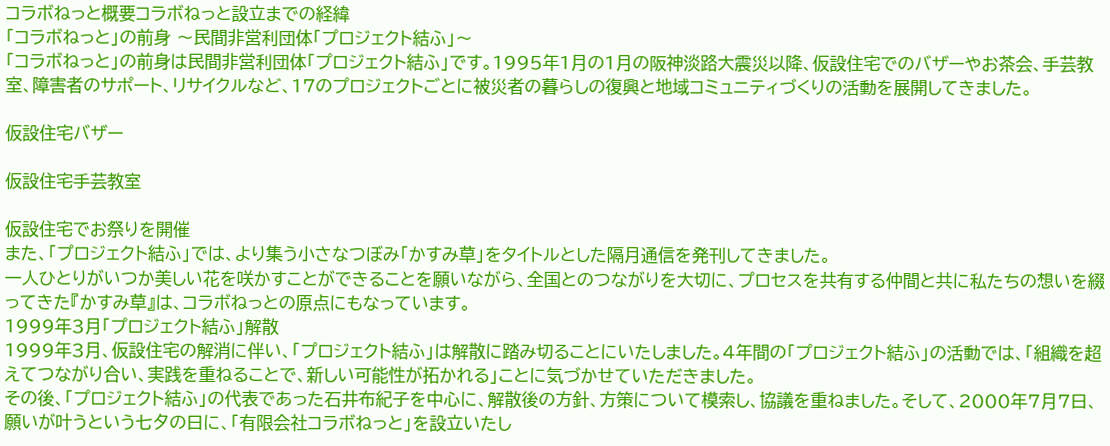コラボねっと概要コラボねっと設立までの経緯
「コラボねっと」の前身 〜民間非営利団体「プロジェクト結ふ」〜
「コラボねっと」の前身は民間非営利団体「プロジェクト結ふ」です。1995年1月の1月の阪神淡路大震災以降、仮設住宅でのバザーやお茶会、手芸教室、障害者のサポート、リサイクルなど、17のプロジェクトごとに被災者の暮らしの復興と地域コミュニティづくりの活動を展開してきました。

仮設住宅バザー

仮設住宅手芸教室

仮設住宅でお祭りを開催
また、「プロジェクト結ふ」では、より集う小さなつぼみ「かすみ草」をタイトルとした隔月通信を発刊してきました。
一人ひとりがいつか美しい花を咲かすことができることを願いながら、全国とのつながりを大切に、プロセスを共有する仲間と共に私たちの想いを綴ってきた『かすみ草』は、コラボねっとの原点にもなっています。
1999年3月「プロジェクト結ふ」解散
1999年3月、仮設住宅の解消に伴い、「プロジェクト結ふ」は解散に踏み切ることにいたしました。4年間の「プロジェクト結ふ」の活動では、「組織を超えてつながり合い、実践を重ねることで、新しい可能性が拓かれる」ことに気づかせていただきました。
その後、「プロジェクト結ふ」の代表であった石井布紀子を中心に、解散後の方針、方策について模索し、協議を重ねました。そして、2000年7月7日、願いが叶うという七夕の日に、「有限会社コラボねっと」を設立いたし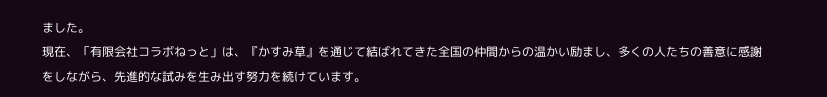ました。
現在、「有限会社コラボねっと」は、『かすみ草』を通じて結ばれてきた全国の仲間からの温かい励まし、多くの人たちの善意に感謝をしながら、先進的な試みを生み出す努力を続けています。